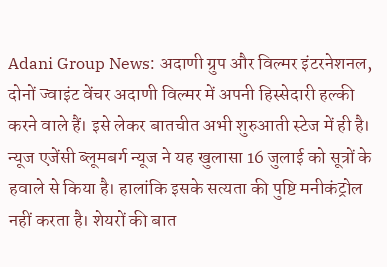Adani Group News: अदाणी ग्रुप और विल्मर इंटरनेशनल, दोनों ज्वाइंट वेंचर अदाणी विल्मर में अपनी हिस्सेदारी हल्की करने वाले हैं। इसे लेकर बातचीत अभी शुरुआती स्टेज में ही है। न्यूज एजेंसी ब्लूमबर्ग न्यूज ने यह खुलासा 16 जुलाई को सूत्रों के हवाले से किया है। हालांकि इसके सत्यता की पुष्टि मनीकंट्रोल नहीं करता है। शेयरों की बात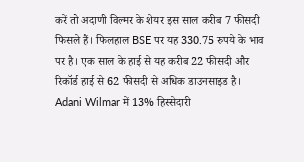करें तो अदाणी विल्मर के शेयर इस साल करीब 7 फीसदी फिसले हैं। फिलहाल BSE पर यह 330.75 रुपये के भाव पर है। एक साल के हाई से यह करीब 22 फीसदी और रिकॉर्ड हाई से 62 फीसदी से अधिक डाउनसाइड है।
Adani Wilmar में 13% हिस्सेदारी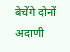बेचेंगे दोनों
अदाणी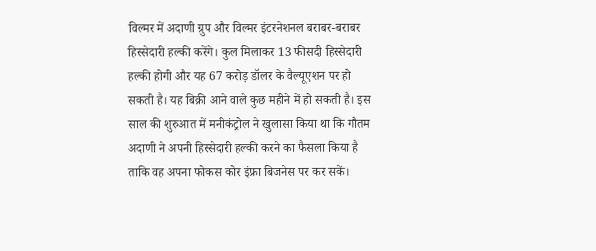विल्मर में अदाणी ग्रुप और विल्मर इंटरनेशनल बराबर-बराबर हिस्सेदारी हल्की करेंगे। कुल मिलाकर 13 फीसदी हिस्सेदारी हल्की होगी और यह 67 करोड़ डॉलर के वैल्यूएशन पर हो सकती है। यह बिक्री आने वाले कुछ महीने में हो सकती है। इस साल की शुरुआत में मनीकंट्रोल ने खुलासा किया था कि गौतम अदाणी ने अपनी हिस्सेदारी हल्की करने का फैसला किया है ताकि वह अपना फोकस कोर इंफ्रा बिजनेस पर कर सकें।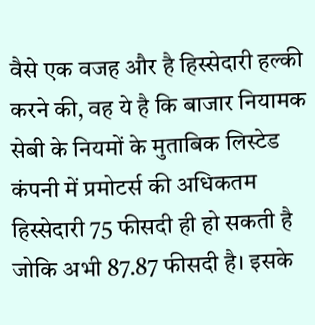वैसे एक वजह और है हिस्सेदारी हल्की करने की, वह ये है कि बाजार नियामक सेबी के नियमों के मुताबिक लिस्टेड कंपनी में प्रमोटर्स की अधिकतम हिस्सेदारी 75 फीसदी ही हो सकती है जोकि अभी 87.87 फीसदी है। इसके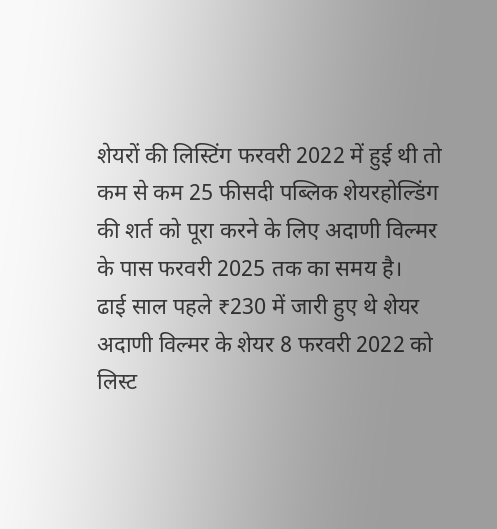शेयरों की लिस्टिंग फरवरी 2022 में हुई थी तो कम से कम 25 फीसदी पब्लिक शेयरहोल्डिंग की शर्त को पूरा करने के लिए अदाणी विल्मर के पास फरवरी 2025 तक का समय है।
ढाई साल पहले ₹230 में जारी हुए थे शेयर
अदाणी विल्मर के शेयर 8 फरवरी 2022 को लिस्ट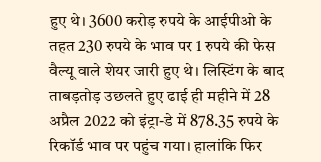हुए थे। 3600 करोड़ रुपये के आईपीओ के तहत 230 रुपये के भाव पर 1 रुपये की फेस वैल्यू वाले शेयर जारी हुए थे। लिस्टिंग के बाद ताबड़तोड़ उछलते हुए ढाई ही महीने में 28 अप्रैल 2022 को इंट्रा-डे में 878.35 रुपये के रिकॉर्ड भाव पर पहुंच गया। हालांकि फिर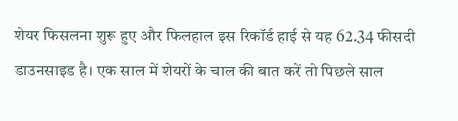शेयर फिसलना शुरू हुए और फिलहाल इस रिकॉर्ड हाई से यह 62.34 फीसदी डाउनसाइड है। एक साल में शेयरों के चाल की बात करें तो पिछले साल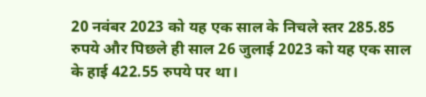20 नवंबर 2023 को यह एक साल के निचले स्तर 285.85 रुपये और पिछले ही साल 26 जुलाई 2023 को यह एक साल के हाई 422.55 रुपये पर था।